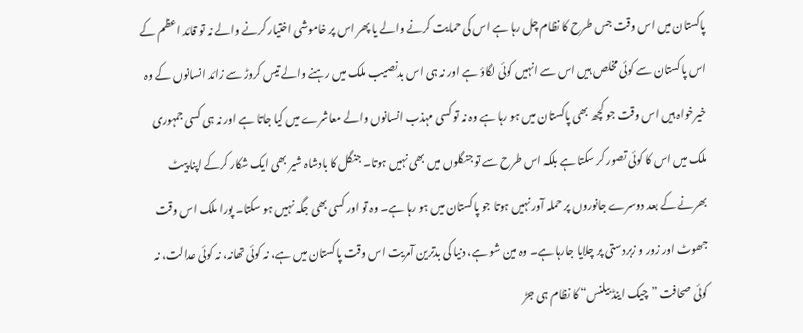پاکستان میں اس وقت جس طرح کا نظام چل رہا ہے اس کی حمایت کرنے والے یا پھر اس پر خاموشی اختیار کرنے والے نہ تو قائد اعظم کے اس پاکستان سے کوئی مخلص ہیں اس سے انہیں کوئی لگاؤ ہے اور نہ ہی اس بدنصیب ملک میں رہنے والے تیس کروڑ سے زائد انسانوں کے وہ خیرخواہ ہیں اس وقت جو کچھ بھی پاکستان میں ہو رہا ہے وہ نہ تو کسی مہذب انسانوں والے معاشرے میں کیا جاتا ہے اور نہ ہی کسی جمہوری ملک میں اس کا کوئی تصور کر سکتا ہے بلکہ اس طرح سے تو جنگلوں میں بھی نہیں ہوتا۔ جنگل کا بادشاہ شیر بھی ایک شکار کرکے اپنا پیٹ بھرنے کے بعد دوسرے جانوروں پر حملہ آور نہیں ہوتا جو پاکستان میں ہو رہا ہے۔ وہ تو اور کسی بھی جگہ نہیں ہو سکتا۔ پورا ملک اس وقت جھوٹ اور زور و زبردستی پر چلایا جارہا ہے۔ وہ مین شو ہے، دنیا کی بدترین آمریت اس وقت پاکستان میں ہے، نہ کوئی تھانہ، نہ کوئی عدالت، نہ کوئی صحافت ”چیک اینڈ بیلنس“ کا نظام ہی جڑ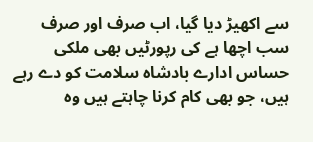سے اکھیڑ دیا گیا، اب صرف اور صرف سب اچھا ہے کی رپورٹیں بھی ملکی حساس ادارے بادشاہ سلامت کو دے رہے ہیں، جو بھی کام کرنا چاہتے ہیں وہ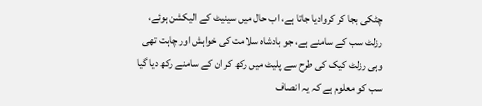چٹکی بجا کر کروادیا جاتا ہے، اب حال میں سینیٹ کے الیکشن ہوئے، رزلٹ سب کے سامنے ہے، جو بادشاہ سلامت کی خواہش اور چاہت تھی وہی رزلٹ کیک کی طرح سے پلیٹ میں رکھ کر ان کے سامنے رکھ دیا گیا سب کو معلوم ہے کہ یہ انصاف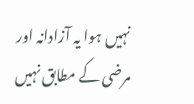نہیں ہوا یہ آزادانہ اور مرضی کے مطابق نہیں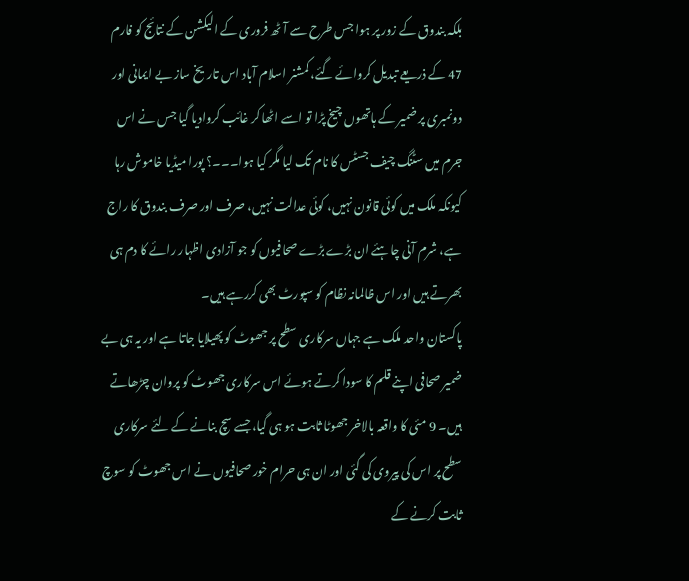بلکہ بندوق کے زور پر ہوا جس طرح سے آٹھ فروری کے الیکشن کے نتائج کو فارم 47 کے ذریعے تبدیل کروائے گئے، کمشنر اسلام آباد اس تاریخ ساز بے ایمانی اور دونمبری پر ضمیر کے ہاتھوں چیخ پڑا تو اسے اٹھا کر غائب کروادیا گیا جس نے اس جرم میں سٹنگ چیف جسٹس کا نام تک لیا مگر کیا ہوا۔۔۔؟ پورا میڈیا خاموش رہا کیونکہ ملک میں کوئی قانون نہیں، کوئی عدالت نہیں، صرف اور صرف بندوق کا راج ہے، شرم آنی چاہئے ان بڑے بڑے صحافیوں کو جو آزادی اظہار رائے کا دم ہی بھرتے ہیں اور اس ظالمانہ نظام کو سپورٹ بھی کررہے ہیں۔
پاکستان واحد ملک ہے جہاں سرکاری سطح پر جھوٹ کو پھیلایا جاتا ہے اور یہ ہی بے ضمیر صحافی اپنے قلم کا سودا کرتے ہوئے اس سرکاری جھوٹ کو پروان چڑھاتے ہیں۔ 9 مئی کا واقعہ بالاخر جھوٹا ثابت ہو ہی گیا، جسے سچ بنانے کے لئے سرکاری سطح پر اس کی پیروی کی گئی اور ان ہی حرام خور صحافیوں نے اس جھوٹ کو سوچ ثابت کرنے کے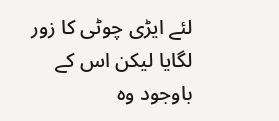لئے ایڑی چوٹی کا زور لگایا لیکن اس کے باوجود وہ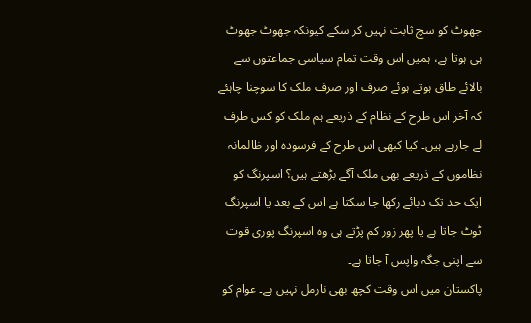جھوٹ کو سچ ثابت نہیں کر سکے کیونکہ جھوٹ جھوٹ ہی ہوتا ہے، ہمیں اس وقت تمام سیاسی جماعتوں سے بالائے طاق ہوتے ہوئے صرف اور صرف ملک کا سوچنا چاہئے کہ آخر اس طرح کے نظام کے ذریعے ہم ملک کو کس طرف لے جارہے ہیں۔ کیا کبھی اس طرح کے فرسودہ اور ظالمانہ نظاموں کے ذریعے بھی ملک آگے بڑھتے ہیں؟ اسپرنگ کو ایک حد تک دبائے رکھا جا سکتا ہے اس کے بعد یا اسپرنگ ٹوٹ جاتا ہے یا پھر زور کم پڑتے ہی وہ اسپرنگ پوری قوت سے اپنی جگہ واپس آ جاتا ہے۔
پاکستان میں اس وقت کچھ بھی نارمل نہیں ہے۔ عوام کو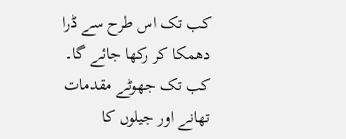کب تک اس طرح سے ڈرا دھمکا کر رکھا جائے گا۔ کب تک جھوٹے مقدمات تھانے اور جیلوں کا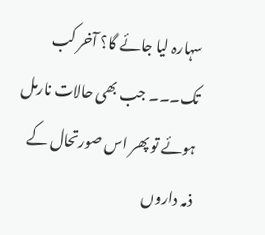سہارہ لیا جائے گا؟ آخر کب تک۔۔۔ جب بھی حالات نارمل ہوئے تو پھر اس صورتحال کے ذمہ داروں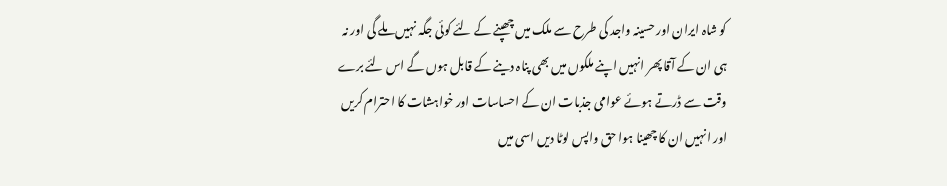کو شاہ ایران اور حسینہ واجد کی طرح سے ملک میں چھپنے کے لئے کوئی جگہ نہیں ملے گی اور نہ ہی ان کے آقا پھر انہیں اپنے ملکوں میں بھی پناہ دینے کے قابل ہوں گے اس لئے برے وقت سے ڈرتے ہوئے عوامی جذبات ان کے احساسات اور خواہشات کا احترام کریں اور انہیں ان کا چھینا ہوا حق واپس لوٹا دیں اسی میں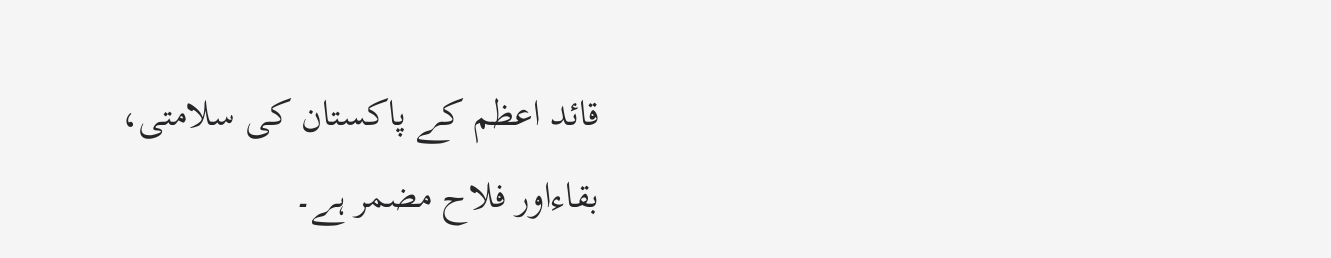قائد اعظم کے پاکستان کی سلامتی، بقاءاور فلاح مضمر ہے۔